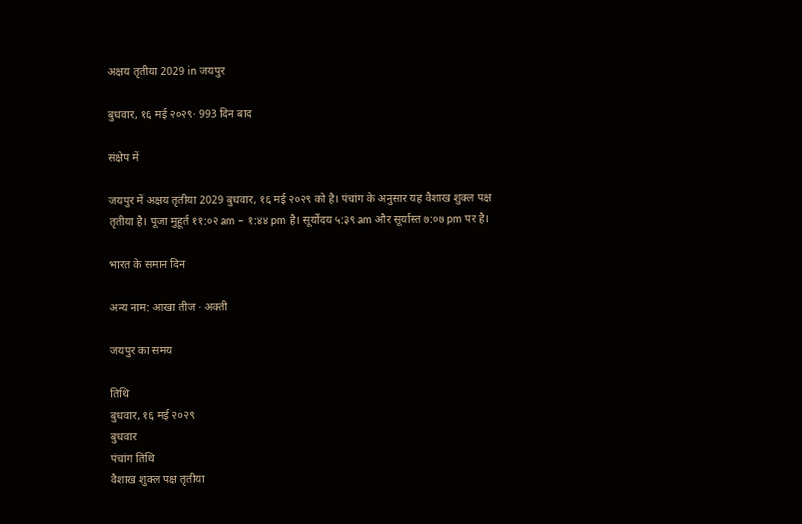अक्षय तृतीया 2029 in जयपुर

बुधवार, १६ मई २०२९· 993 दिन बाद

संक्षेप में

जयपुर में अक्षय तृतीया 2029 बुधवार, १६ मई २०२९ को है। पंचांग के अनुसार यह वैशाख शुक्ल पक्ष तृतीया है। पूजा मुहूर्त ११:०२ am – १:४४ pm है। सूर्योदय ५:३९ am और सूर्यास्त ७:०७ pm पर है।

भारत के समान दिन

अन्य नाम: आखा तीज · अक्ती

जयपुर का समय

तिथि
बुधवार, १६ मई २०२९
बुधवार
पंचांग तिथि
वैशाख शुक्ल पक्ष तृतीया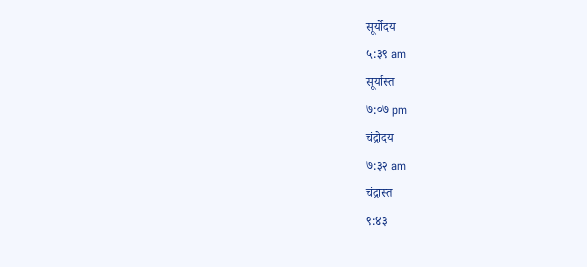सूर्योदय
५:३९ am
सूर्यास्त
७:०७ pm
चंद्रोदय
७:३२ am
चंद्रास्त
९:४३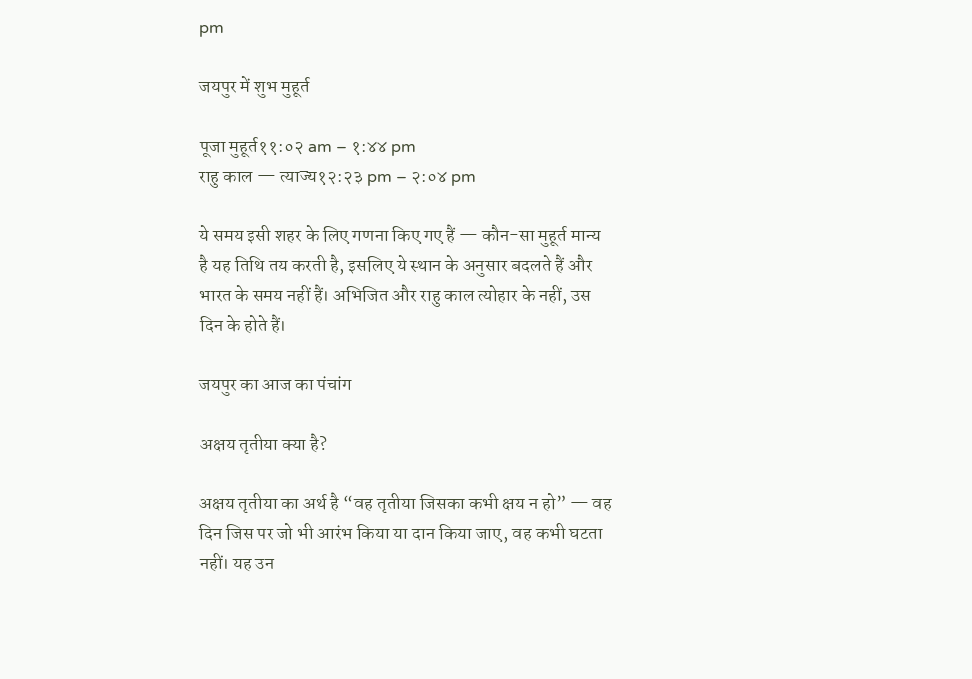pm

जयपुर में शुभ मुहूर्त

पूजा मुहूर्त११:०२ am – १:४४ pm
राहु काल — त्याज्य१२:२३ pm – २:०४ pm

ये समय इसी शहर के लिए गणना किए गए हैं — कौन-सा मुहूर्त मान्य है यह तिथि तय करती है, इसलिए ये स्थान के अनुसार बदलते हैं और भारत के समय नहीं हैं। अभिजित और राहु काल त्योहार के नहीं, उस दिन के होते हैं।

जयपुर का आज का पंचांग

अक्षय तृतीया क्या है?

अक्षय तृतीया का अर्थ है “वह तृतीया जिसका कभी क्षय न हो” — वह दिन जिस पर जो भी आरंभ किया या दान किया जाए, वह कभी घटता नहीं। यह उन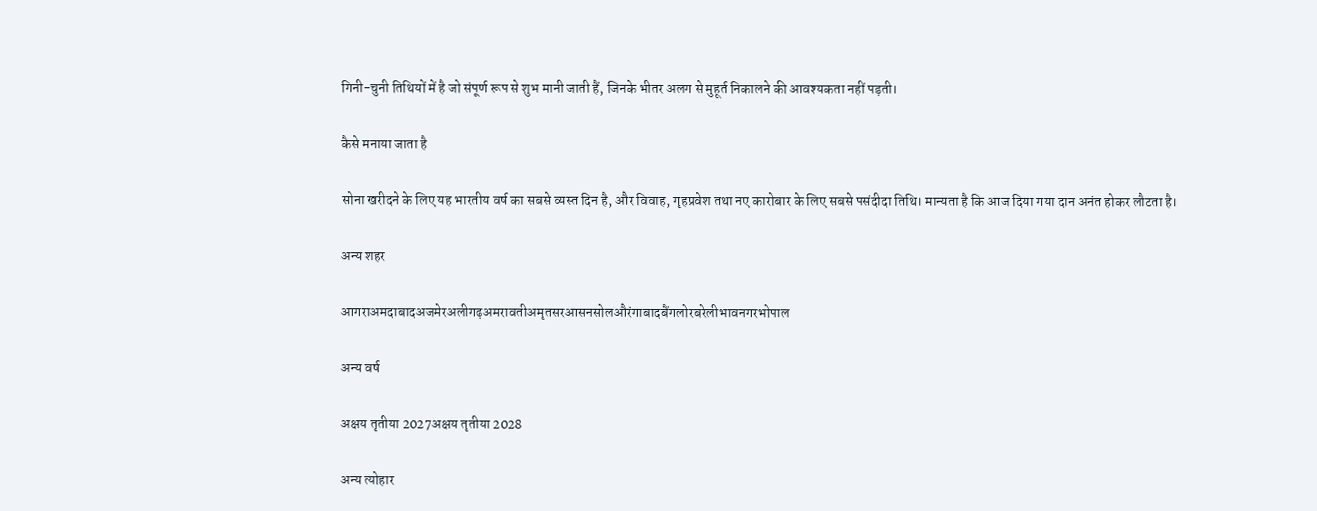गिनी-चुनी तिथियों में है जो संपूर्ण रूप से शुभ मानी जाती हैं, जिनके भीतर अलग से मुहूर्त निकालने की आवश्यकता नहीं पड़ती।

कैसे मनाया जाता है

सोना खरीदने के लिए यह भारतीय वर्ष का सबसे व्यस्त दिन है, और विवाह, गृहप्रवेश तथा नए कारोबार के लिए सबसे पसंदीदा तिथि। मान्यता है कि आज दिया गया दान अनंत होकर लौटता है।

अन्य शहर

आगराअमदाबादअजमेरअलीगढ़अमरावतीअमृतसरआसनसोलऔरंगाबादबैंगलोरबरेलीभावनगरभोपाल

अन्य वर्ष

अक्षय तृतीया 2027अक्षय तृतीया 2028

अन्य त्योहार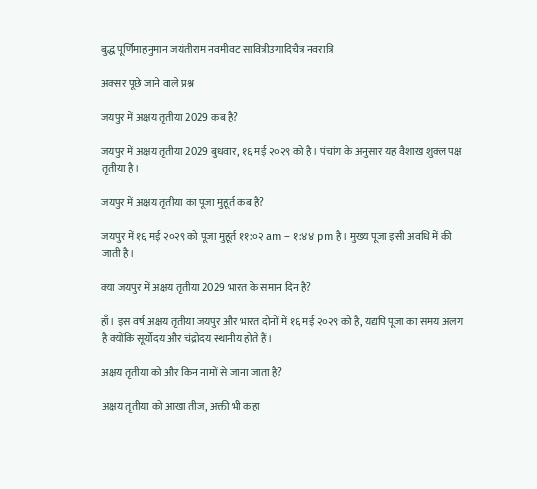बुद्ध पूर्णिमाहनुमान जयंतीराम नवमीवट सावित्रीउगादिचैत्र नवरात्रि

अक्सर पूछे जाने वाले प्रश्न

जयपुर में अक्षय तृतीया 2029 कब है?

जयपुर में अक्षय तृतीया 2029 बुधवार, १६ मई २०२९ को है। पंचांग के अनुसार यह वैशाख शुक्ल पक्ष तृतीया है।

जयपुर में अक्षय तृतीया का पूजा मुहूर्त कब है?

जयपुर में १६ मई २०२९ को पूजा मुहूर्त ११:०२ am – १:४४ pm है। मुख्य पूजा इसी अवधि में की जाती है।

क्या जयपुर में अक्षय तृतीया 2029 भारत के समान दिन है?

हाँ। इस वर्ष अक्षय तृतीया जयपुर और भारत दोनों में १६ मई २०२९ को है, यद्यपि पूजा का समय अलग है क्योंकि सूर्योदय और चंद्रोदय स्थानीय होते हैं।

अक्षय तृतीया को और किन नामों से जाना जाता है?

अक्षय तृतीया को आखा तीज, अक्ती भी कहा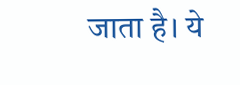जाता है। ये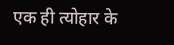एक ही त्योहार के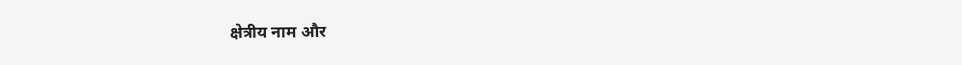क्षेत्रीय नाम और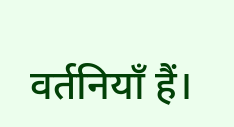वर्तनियाँ हैं।